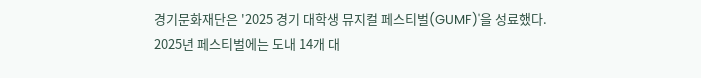경기문화재단은 '2025 경기 대학생 뮤지컬 페스티벌(GUMF)'을 성료했다.
2025년 페스티벌에는 도내 14개 대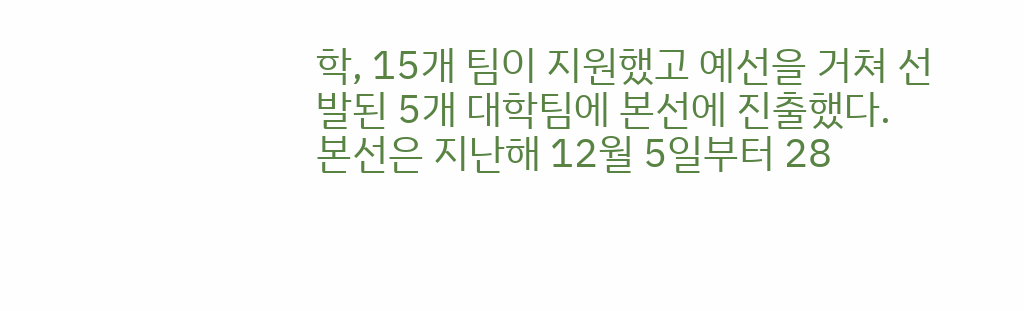학, 15개 팀이 지원했고 예선을 거쳐 선발된 5개 대학팀에 본선에 진출했다.
본선은 지난해 12월 5일부터 28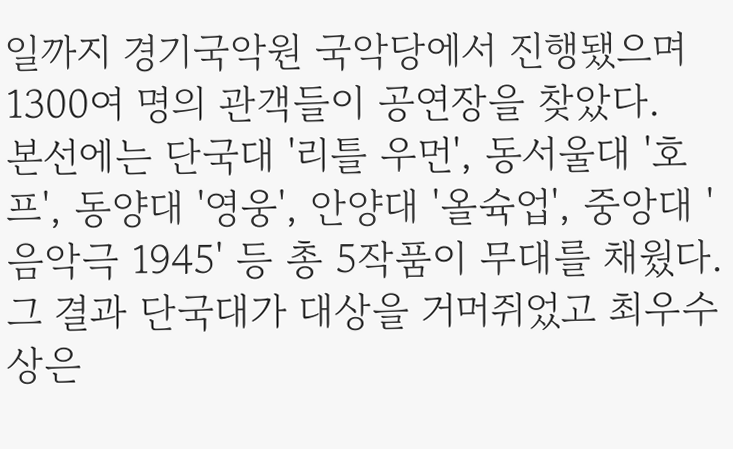일까지 경기국악원 국악당에서 진행됐으며 1300여 명의 관객들이 공연장을 찾았다.
본선에는 단국대 '리틀 우먼', 동서울대 '호프', 동양대 '영웅', 안양대 '올슉업', 중앙대 '음악극 1945' 등 총 5작품이 무대를 채웠다.
그 결과 단국대가 대상을 거머쥐었고 최우수상은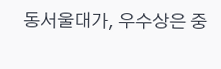동서울대가, 우수상은 중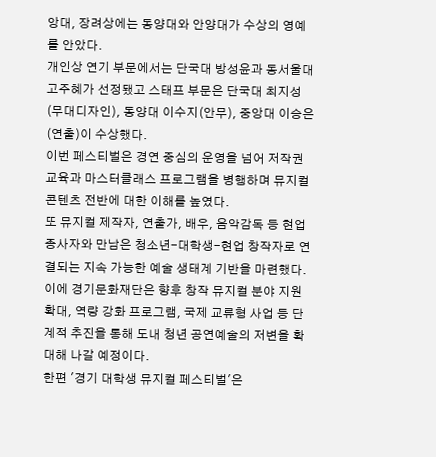앙대, 장려상에는 동양대와 안양대가 수상의 영예를 안았다.
개인상 연기 부문에서는 단국대 방성윤과 동서울대 고주혜가 선정됐고 스태프 부문은 단국대 최지성(무대디자인), 동양대 이수지(안무), 중앙대 이승은(연출)이 수상했다.
이번 페스티벌은 경연 중심의 운영을 넘어 저작권 교육과 마스터클래스 프로그램을 병행하며 뮤지컬 콘텐츠 전반에 대한 이해를 높였다.
또 뮤지컬 제작자, 연출가, 배우, 음악감독 등 현업 종사자와 만남은 청소년-대학생-현업 창작자로 연결되는 지속 가능한 예술 생태계 기반을 마련했다.
이에 경기문화재단은 향후 창작 뮤지컬 분야 지원 확대, 역량 강화 프로그램, 국제 교류형 사업 등 단계적 추진을 통해 도내 청년 공연예술의 저변을 확대해 나갈 예정이다.
한편 '경기 대학생 뮤지컬 페스티벌'은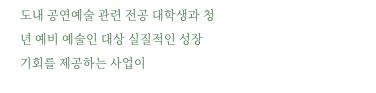도내 공연예술 관련 전공 대학생과 청년 예비 예술인 대상 실질적인 성장 기회를 제공하는 사업이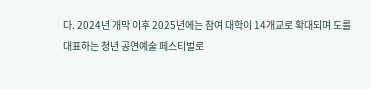다. 2024년 개막 이후 2025년에는 참여 대학이 14개교로 확대되며 도를 대표하는 청년 공연예술 페스티벌로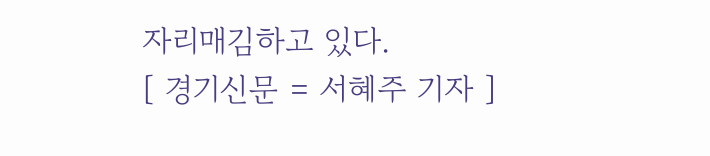자리매김하고 있다.
[ 경기신문 = 서혜주 기자 ]